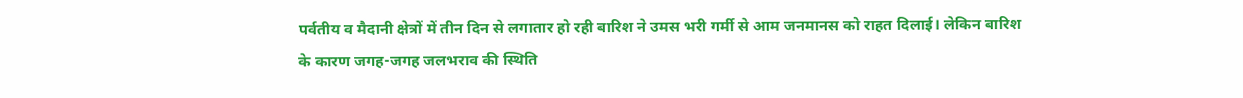पर्वतीय व मैदानी क्षेत्रों में तीन दिन से लगातार हो रही बारिश ने उमस भरी गर्मी से आम जनमानस को राहत दिलाई। लेकिन बारिश के कारण जगह-जगह जलभराव की स्थिति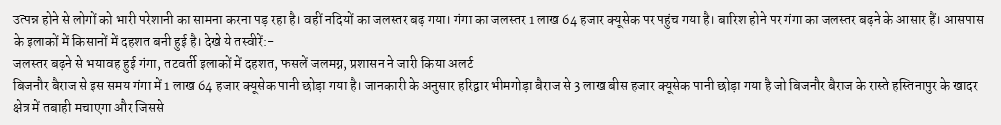उत्पन्न होने से लोगों को भारी परेशानी का सामना करना पड़ रहा है। वहीं नदियों का जलस्तर बढ़ गया। गंगा का जलस्तर 1 लाख 64 हजार क्यूसेक पर पहुंच गया है। बारिश होने पर गंगा का जलस्तर बढ़ने के आसार हैं। आसपास के इलाकों में किसानों में दहशत बनी हुई है। देखे ये तस्वीरें:-
जलस्तर बढ़ने से भयावह हुई गंगा, तटवर्ती इलाकों में दहशत, फसलें जलमग्न, प्रशासन ने जारी किया अलर्ट
बिजनौर बैराज से इस समय गंगा में 1 लाख 64 हजार क्यूसेक पानी छोड़ा गया है। जानकारी के अनुसार हरिद्वार भीमगोड़ा बैराज से 3 लाख बीस हजार क्यूसेक पानी छोड़ा गया है जो बिजनौर बैराज के रास्ते हस्तिनापुर के खादर क्षेत्र में तबाही मचाएगा और जिससे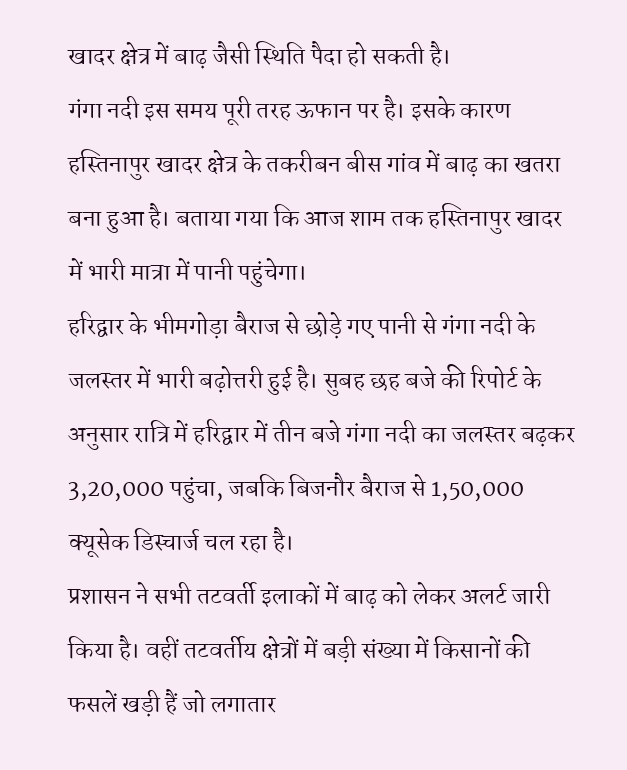खादर क्षेत्र में बाढ़ जैसी स्थिति पैदा हो सकती है।
गंगा नदी इस समय पूरी तरह ऊफान पर है। इसके कारण हस्तिनापुर खादर क्षेत्र के तकरीबन बीस गांव में बाढ़ का खतरा बना हुआ है। बताया गया कि आज शाम तक हस्तिनापुर खादर में भारी मात्रा में पानी पहुंचेगा।
हरिद्वार के भीमगोड़ा बैराज से छोड़े गए पानी से गंगा नदी के जलस्तर में भारी बढ़ोत्तरी हुई है। सुबह छह बजे की रिपोर्ट के अनुसार रात्रि में हरिद्वार में तीन बजे गंगा नदी का जलस्तर बढ़कर 3,20,000 पहुंचा, जबकि बिजनौर बैराज से 1,50,000 क्यूसेक डिस्चार्ज चल रहा है।
प्रशासन ने सभी तटवर्ती इलाकों में बाढ़ को लेकर अलर्ट जारी किया है। वहीं तटवर्तीय क्षेत्रों में बड़ी संख्या में किसानों की फसलें खड़ी हैं जो लगातार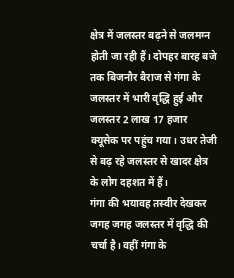क्षेत्र में जलस्तर बढ़ने से जलमग्न होती जा रही हैं। दोपहर बारह बजे तक बिजनौर बैराज से गंगा के जलस्तर में भारी वृद्धि हुई और जलस्तर 2 लाख 17 हजार क्यूसेक पर पहुंच गया। उधर तेजी से बढ़ रहे जलस्तर से खादर क्षेत्र के लोग दहशत में हैं।
गंगा की भयावह तस्वीर देखकर जगह जगह जलस्तर में वृद्धि की चर्चा है। वहीं गंगा के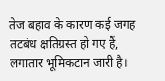तेज बहाव के कारण कई जगह तटबंध क्षतिग्रस्त हो गए हैं, लगातार भूमिकटान जारी है।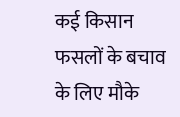कई किसान फसलों के बचाव के लिए मौके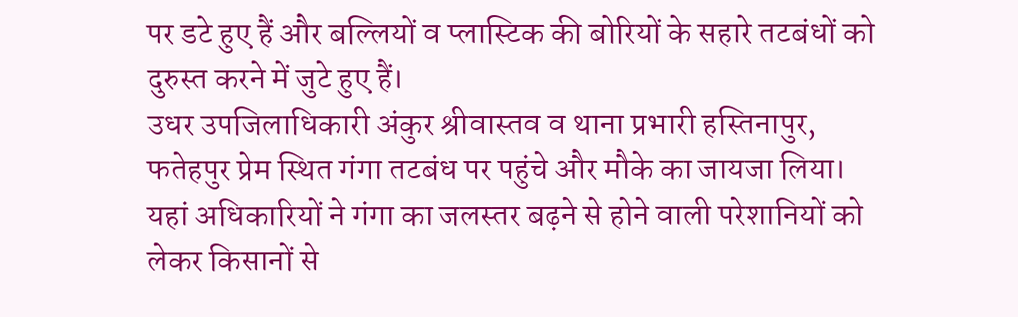पर डटे हुए हैं और बल्लियों व प्लास्टिक की बोरियों के सहारे तटबंधों को दुरुस्त करने में जुटे हुए हैं।
उधर उपजिलाधिकारी अंकुर श्रीवास्तव व थाना प्रभारी हस्तिनापुर, फतेहपुर प्रेम स्थित गंगा तटबंध पर पहुंचे और मौके का जायजा लिया। यहां अधिकारियों ने गंगा का जलस्तर बढ़ने से होने वाली परेशानियों को लेकर किसानों से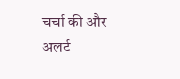चर्चा की और अलर्ट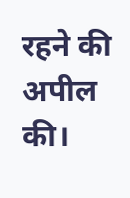रहने की अपील की।